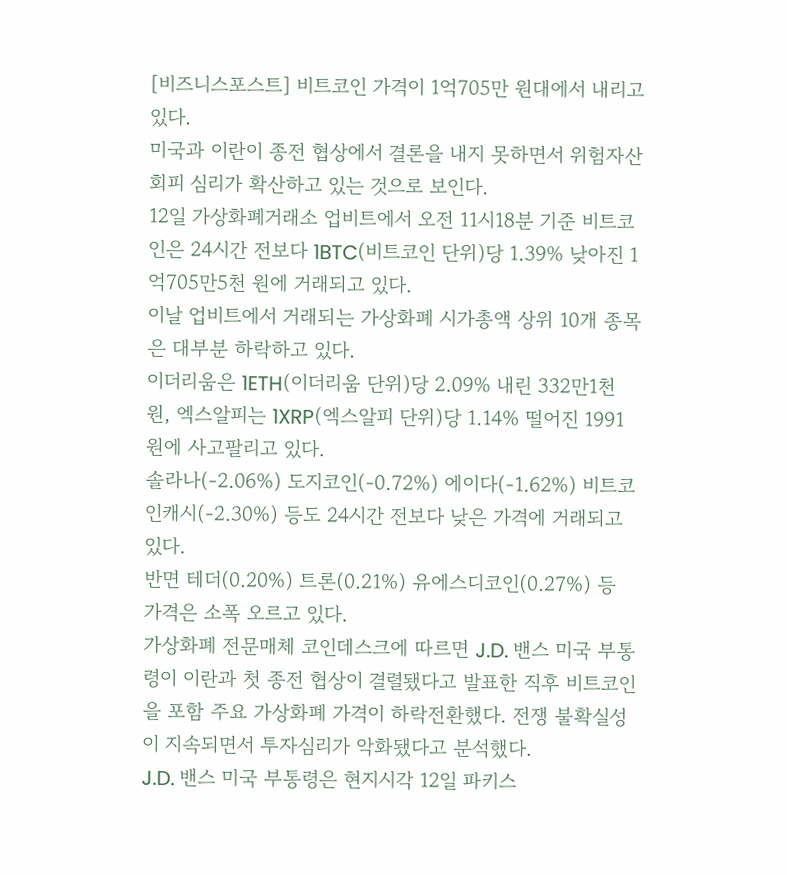[비즈니스포스트] 비트코인 가격이 1억705만 원대에서 내리고 있다.
미국과 이란이 종전 협상에서 결론을 내지 못하면서 위험자산 회피 심리가 확산하고 있는 것으로 보인다.
12일 가상화폐거래소 업비트에서 오전 11시18분 기준 비트코인은 24시간 전보다 1BTC(비트코인 단위)당 1.39% 낮아진 1억705만5천 원에 거래되고 있다.
이날 업비트에서 거래되는 가상화폐 시가총액 상위 10개 종목은 대부분 하락하고 있다.
이더리움은 1ETH(이더리움 단위)당 2.09% 내린 332만1천 원, 엑스알피는 1XRP(엑스알피 단위)당 1.14% 떨어진 1991원에 사고팔리고 있다.
솔라나(-2.06%) 도지코인(-0.72%) 에이다(-1.62%) 비트코인캐시(-2.30%) 등도 24시간 전보다 낮은 가격에 거래되고 있다.
반면 테더(0.20%) 트론(0.21%) 유에스디코인(0.27%) 등 가격은 소폭 오르고 있다.
가상화폐 전문매체 코인데스크에 따르면 J.D. 밴스 미국 부통령이 이란과 첫 종전 협상이 결렬됐다고 발표한 직후 비트코인을 포함 주요 가상화폐 가격이 하락전환했다. 전쟁 불확실성이 지속되면서 투자심리가 악화됐다고 분석했다.
J.D. 밴스 미국 부통령은 현지시각 12일 파키스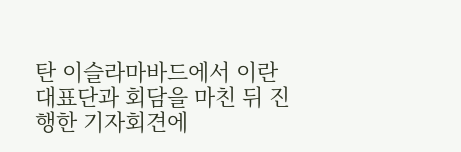탄 이슬라마바드에서 이란 대표단과 회담을 마친 뒤 진행한 기자회견에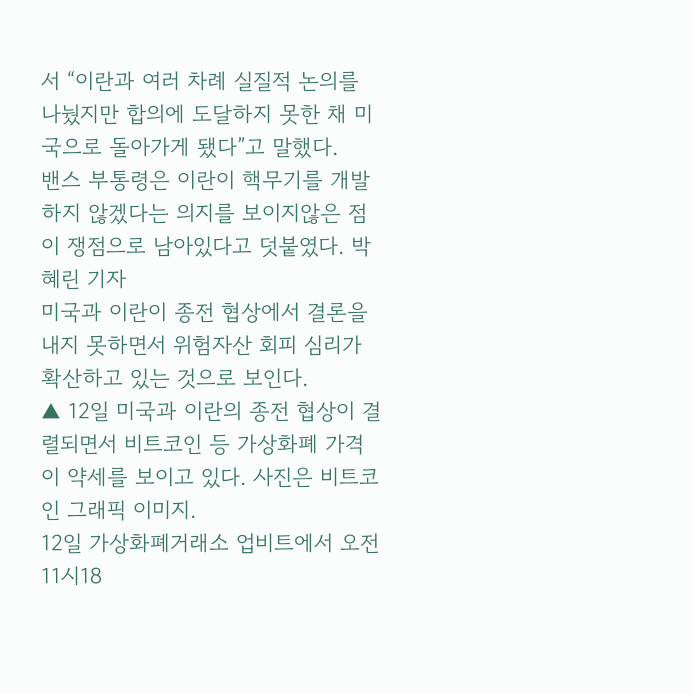서 “이란과 여러 차례 실질적 논의를 나눴지만 합의에 도달하지 못한 채 미국으로 돌아가게 됐다”고 말했다.
밴스 부통령은 이란이 핵무기를 개발하지 않겠다는 의지를 보이지않은 점이 쟁점으로 남아있다고 덧붙였다. 박혜린 기자
미국과 이란이 종전 협상에서 결론을 내지 못하면서 위험자산 회피 심리가 확산하고 있는 것으로 보인다.
▲ 12일 미국과 이란의 종전 협상이 결렬되면서 비트코인 등 가상화폐 가격이 약세를 보이고 있다. 사진은 비트코인 그래픽 이미지.
12일 가상화폐거래소 업비트에서 오전 11시18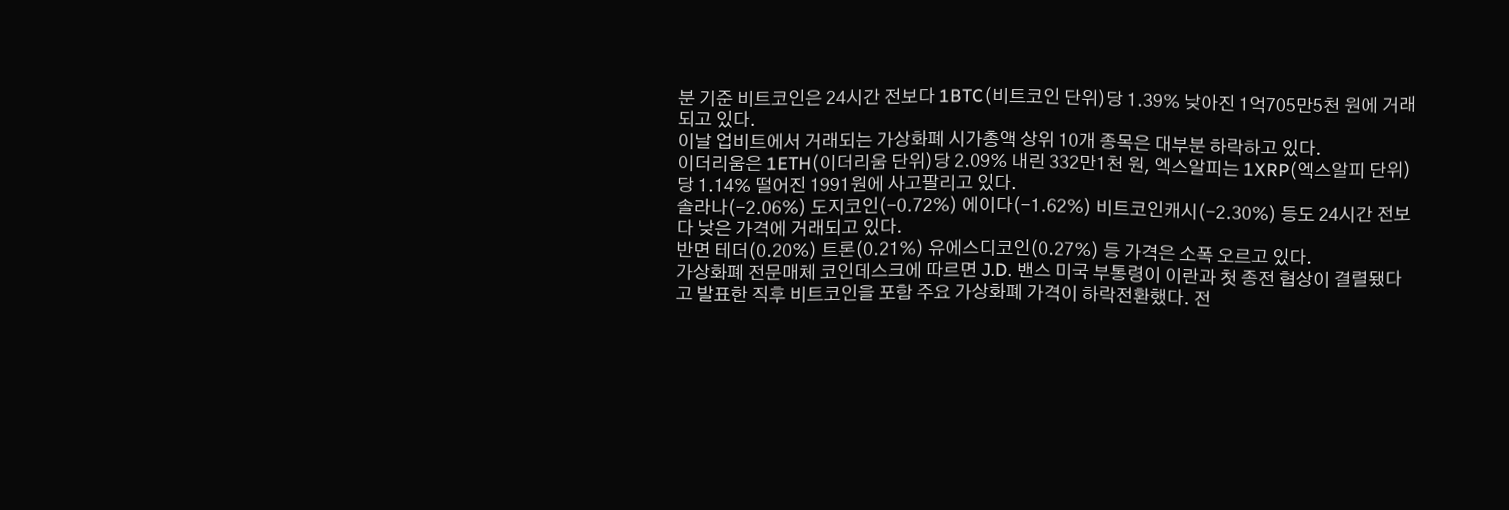분 기준 비트코인은 24시간 전보다 1BTC(비트코인 단위)당 1.39% 낮아진 1억705만5천 원에 거래되고 있다.
이날 업비트에서 거래되는 가상화폐 시가총액 상위 10개 종목은 대부분 하락하고 있다.
이더리움은 1ETH(이더리움 단위)당 2.09% 내린 332만1천 원, 엑스알피는 1XRP(엑스알피 단위)당 1.14% 떨어진 1991원에 사고팔리고 있다.
솔라나(-2.06%) 도지코인(-0.72%) 에이다(-1.62%) 비트코인캐시(-2.30%) 등도 24시간 전보다 낮은 가격에 거래되고 있다.
반면 테더(0.20%) 트론(0.21%) 유에스디코인(0.27%) 등 가격은 소폭 오르고 있다.
가상화폐 전문매체 코인데스크에 따르면 J.D. 밴스 미국 부통령이 이란과 첫 종전 협상이 결렬됐다고 발표한 직후 비트코인을 포함 주요 가상화폐 가격이 하락전환했다. 전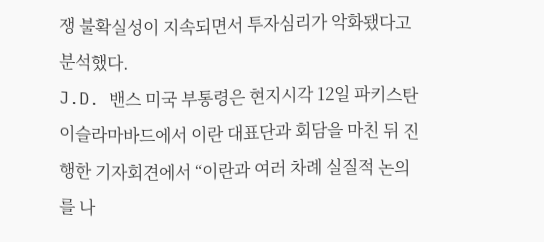쟁 불확실성이 지속되면서 투자심리가 악화됐다고 분석했다.
J.D. 밴스 미국 부통령은 현지시각 12일 파키스탄 이슬라마바드에서 이란 대표단과 회담을 마친 뒤 진행한 기자회견에서 “이란과 여러 차례 실질적 논의를 나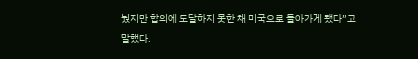눴지만 합의에 도달하지 못한 채 미국으로 돌아가게 됐다”고 말했다.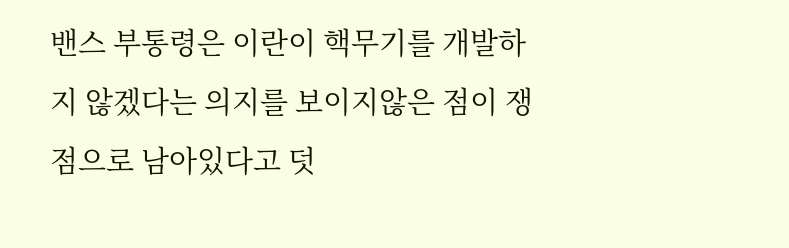밴스 부통령은 이란이 핵무기를 개발하지 않겠다는 의지를 보이지않은 점이 쟁점으로 남아있다고 덧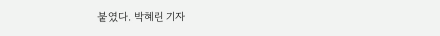붙였다. 박혜린 기자